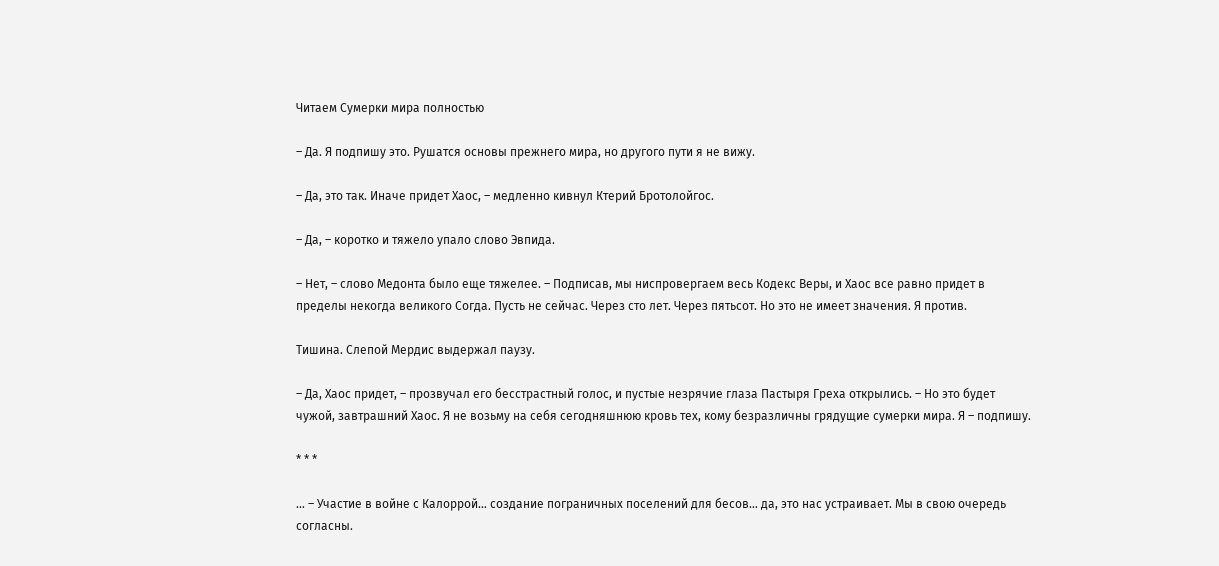Читаем Сумерки мира полностью

– Да. Я подпишу это. Рушатся основы прежнего мира, но другого пути я не вижу.

– Да, это так. Иначе придет Хаос, – медленно кивнул Ктерий Бротолойгос.

– Да, – коротко и тяжело упало слово Эвпида.

– Нет, – слово Медонта было еще тяжелее. – Подписав, мы ниспровергаем весь Кодекс Веры, и Хаос все равно придет в пределы некогда великого Согда. Пусть не сейчас. Через сто лет. Через пятьсот. Но это не имеет значения. Я против.

Тишина. Слепой Мердис выдержал паузу.

– Да, Хаос придет, – прозвучал его бесстрастный голос, и пустые незрячие глаза Пастыря Греха открылись. – Но это будет чужой, завтрашний Хаос. Я не возьму на себя сегодняшнюю кровь тех, кому безразличны грядущие сумерки мира. Я – подпишу.

* * *

… – Участие в войне с Калоррой… создание пограничных поселений для бесов… да, это нас устраивает. Мы в свою очередь согласны.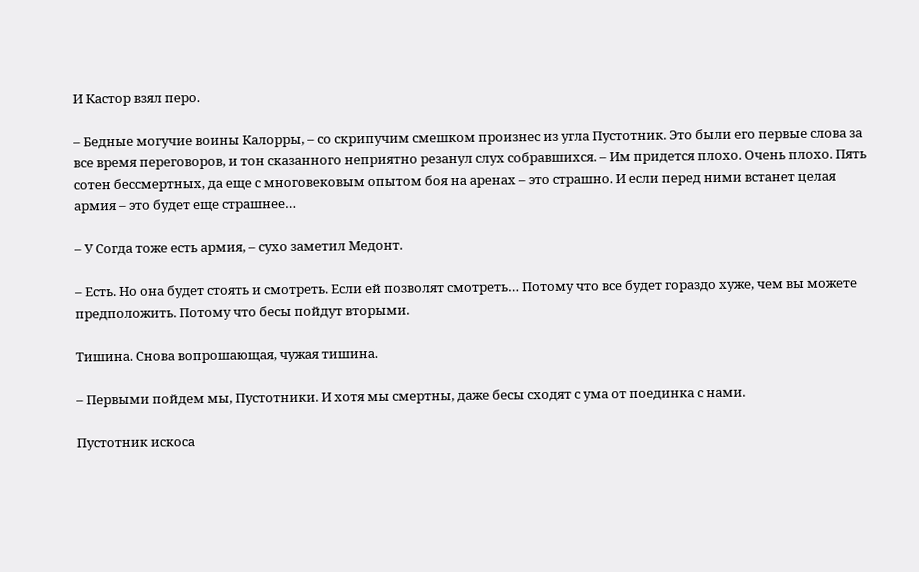И Кастор взял перо.

– Бедные могучие воины Калорры, – со скрипучим смешком произнес из угла Пустотник. Это были его первые слова за все время переговоров, и тон сказанного неприятно резанул слух собравшихся. – Им придется плохо. Очень плохо. Пять сотен бессмертных, да еще с многовековым опытом боя на аренах – это страшно. И если перед ними встанет целая армия – это будет еще страшнее…

– У Согда тоже есть армия, – сухо заметил Медонт.

– Есть. Но она будет стоять и смотреть. Если ей позволят смотреть… Потому что все будет гораздо хуже, чем вы можете предположить. Потому что бесы пойдут вторыми.

Тишина. Снова вопрошающая, чужая тишина.

– Первыми пойдем мы, Пустотники. И хотя мы смертны, даже бесы сходят с ума от поединка с нами.

Пустотник искоса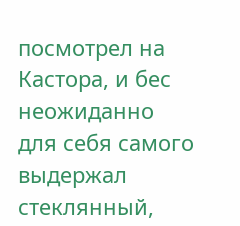посмотрел на Кастора, и бес неожиданно для себя самого выдержал стеклянный,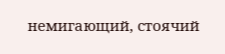немигающий, стоячий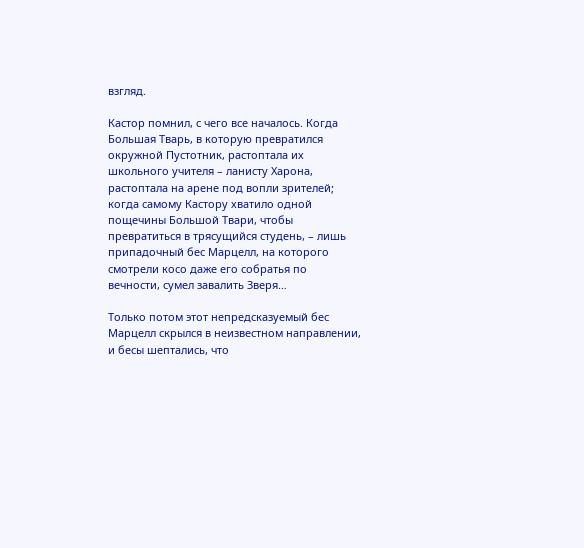взгляд.

Кастор помнил, с чего все началось. Когда Большая Тварь, в которую превратился окружной Пустотник, растоптала их школьного учителя – ланисту Харона, растоптала на арене под вопли зрителей; когда самому Кастору хватило одной пощечины Большой Твари, чтобы превратиться в трясущийся студень, – лишь припадочный бес Марцелл, на которого смотрели косо даже его собратья по вечности, сумел завалить Зверя…

Только потом этот непредсказуемый бес Марцелл скрылся в неизвестном направлении, и бесы шептались, что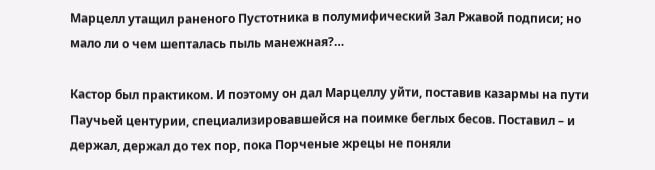Марцелл утащил раненого Пустотника в полумифический Зал Ржавой подписи; но мало ли о чем шепталась пыль манежная?…

Кастор был практиком. И поэтому он дал Марцеллу уйти, поставив казармы на пути Паучьей центурии, специализировавшейся на поимке беглых бесов. Поставил – и держал, держал до тех пор, пока Порченые жрецы не поняли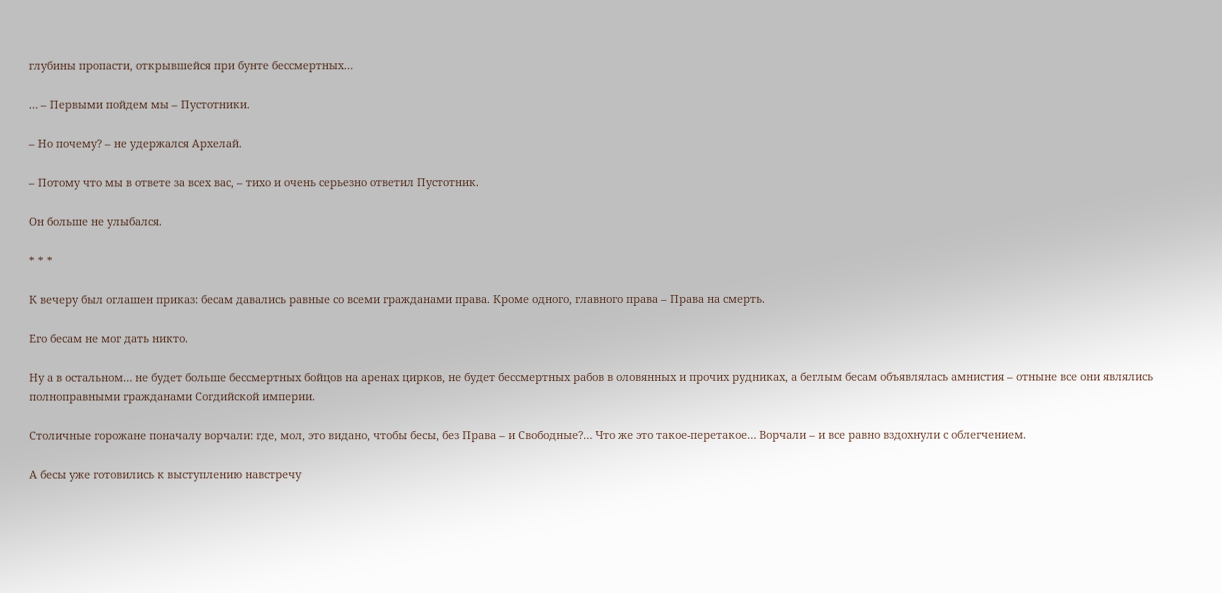глубины пропасти, открывшейся при бунте бессмертных…

… – Первыми пойдем мы – Пустотники.

– Но почему? – не удержался Архелай.

– Потому что мы в ответе за всех вас, – тихо и очень серьезно ответил Пустотник.

Он больше не улыбался.

* * *

К вечеру был оглашен приказ: бесам давались равные со всеми гражданами права. Кроме одного, главного права – Права на смерть.

Его бесам не мог дать никто.

Ну а в остальном… не будет больше бессмертных бойцов на аренах цирков, не будет бессмертных рабов в оловянных и прочих рудниках, а беглым бесам объявлялась амнистия – отныне все они являлись полноправными гражданами Согдийской империи.

Столичные горожане поначалу ворчали: где, мол, это видано, чтобы бесы, без Права – и Свободные?… Что же это такое-перетакое… Ворчали – и все равно вздохнули с облегчением.

А бесы уже готовились к выступлению навстречу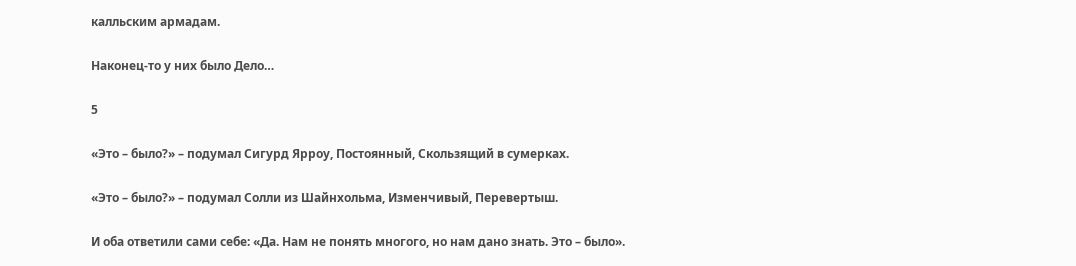калльским армадам.

Наконец-то у них было Дело…

5

«Это – было?» – подумал Сигурд Ярроу, Постоянный, Скользящий в сумерках.

«Это – было?» – подумал Солли из Шайнхольма, Изменчивый, Перевертыш.

И оба ответили сами себе: «Да. Нам не понять многого, но нам дано знать. Это – было».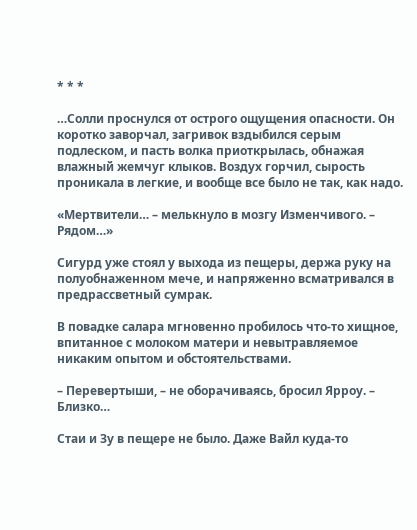* * *

…Солли проснулся от острого ощущения опасности. Он коротко заворчал, загривок вздыбился серым подлеском, и пасть волка приоткрылась, обнажая влажный жемчуг клыков. Воздух горчил, сырость проникала в легкие, и вообще все было не так, как надо.

«Мертвители… – мелькнуло в мозгу Изменчивого. – Рядом…»

Сигурд уже стоял у выхода из пещеры, держа руку на полуобнаженном мече, и напряженно всматривался в предрассветный сумрак.

В повадке салара мгновенно пробилось что-то хищное, впитанное с молоком матери и невытравляемое никаким опытом и обстоятельствами.

– Перевертыши, – не оборачиваясь, бросил Ярроу. – Близко…

Стаи и Зу в пещере не было. Даже Вайл куда-то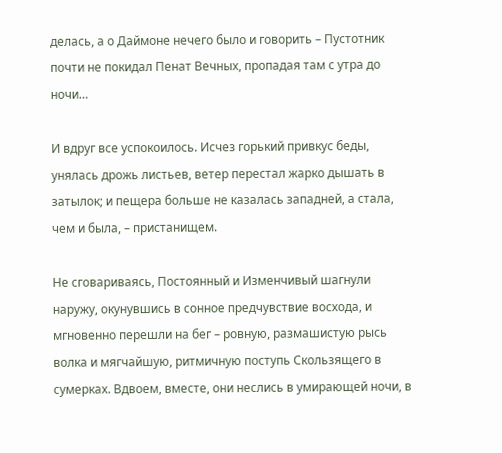делась, а о Даймоне нечего было и говорить – Пустотник почти не покидал Пенат Вечных, пропадая там с утра до ночи…

И вдруг все успокоилось. Исчез горький привкус беды, унялась дрожь листьев, ветер перестал жарко дышать в затылок; и пещера больше не казалась западней, а стала, чем и была, – пристанищем.

Не сговариваясь, Постоянный и Изменчивый шагнули наружу, окунувшись в сонное предчувствие восхода, и мгновенно перешли на бег – ровную, размашистую рысь волка и мягчайшую, ритмичную поступь Скользящего в сумерках. Вдвоем, вместе, они неслись в умирающей ночи, в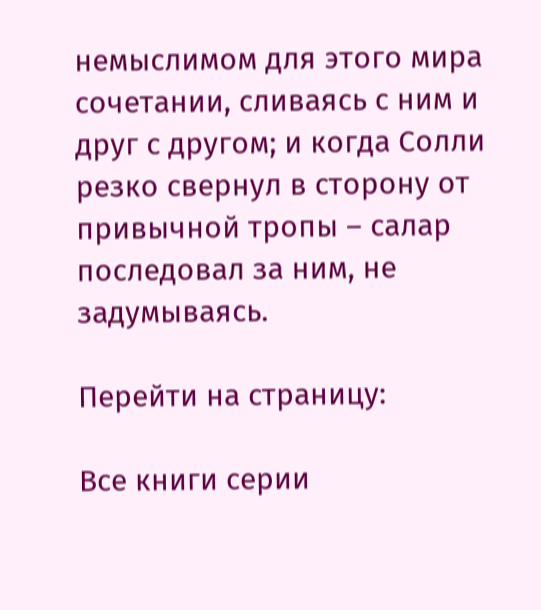немыслимом для этого мира сочетании, сливаясь с ним и друг с другом; и когда Солли резко свернул в сторону от привычной тропы – салар последовал за ним, не задумываясь.

Перейти на страницу:

Все книги серии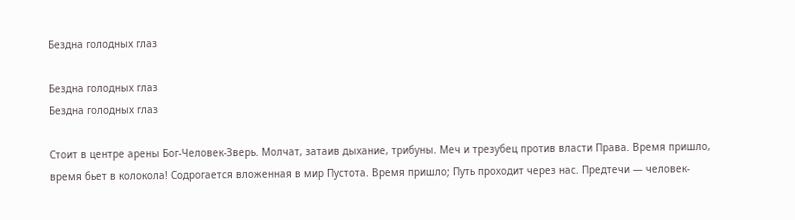Бездна голодных глаз

Бездна голодных глаз
Бездна голодных глаз

Стоит в центре арены Бог-Человек-Зверь. Молчат, затаив дыхание, трибуны. Меч и трезубец против власти Права. Время пришло, время бьет в колокола! Содрогается вложенная в мир Пустота. Время пришло; Путь проходит через нас. Предтечи — человек-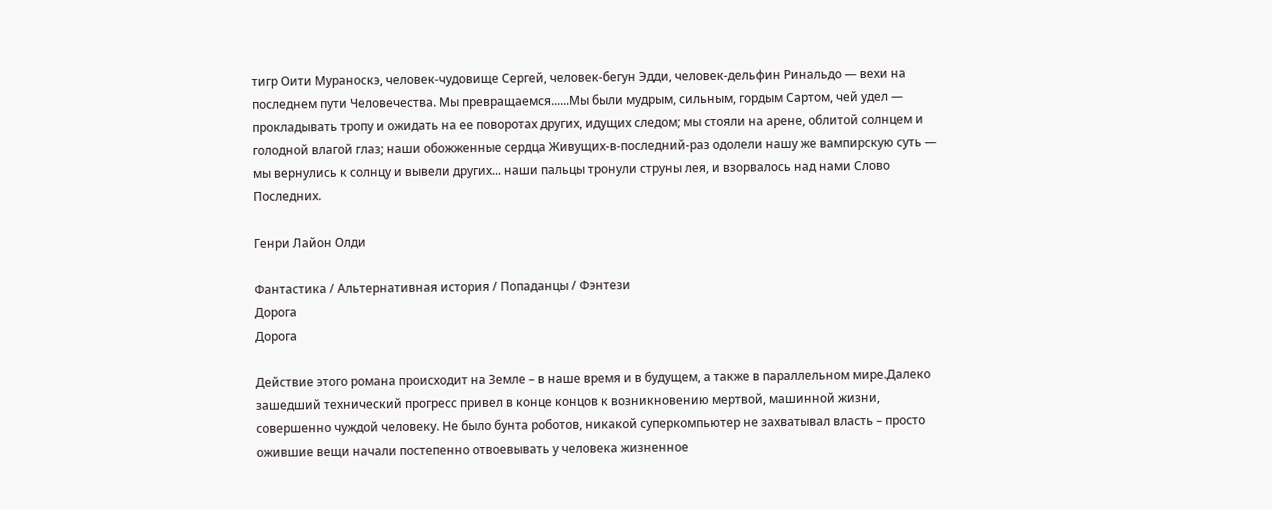тигр Оити Мураноскэ, человек-чудовище Сергей, человек-бегун Эдди, человек-дельфин Ринальдо — вехи на последнем пути Человечества. Мы превращаемся......Мы были мудрым, сильным, гордым Сартом, чей удел — прокладывать тропу и ожидать на ее поворотах других, идущих следом; мы стояли на арене, облитой солнцем и голодной влагой глаз; наши обожженные сердца Живущих-в-последний-раз одолели нашу же вампирскую суть — мы вернулись к солнцу и вывели других... наши пальцы тронули струны лея, и взорвалось над нами Слово Последних.

Генри Лайон Олди

Фантастика / Альтернативная история / Попаданцы / Фэнтези
Дорога
Дорога

Действие этого романа происходит на Земле – в наше время и в будущем, а также в параллельном мире.Далеко зашедший технический прогресс привел в конце концов к возникновению мертвой, машинной жизни, совершенно чуждой человеку. Не было бунта роботов, никакой суперкомпьютер не захватывал власть – просто ожившие вещи начали постепенно отвоевывать у человека жизненное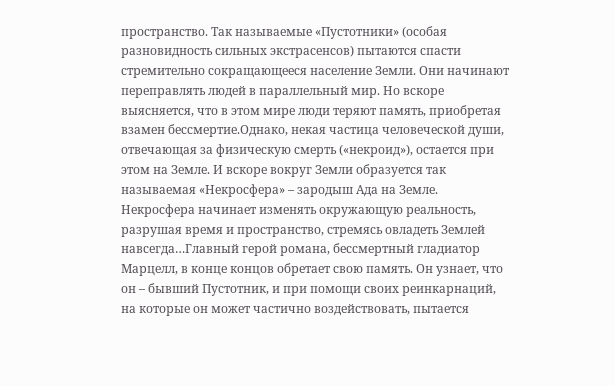пространство. Так называемые «Пустотники» (особая разновидность сильных экстрасенсов) пытаются спасти стремительно сокращающееся население Земли. Они начинают переправлять людей в параллельный мир. Но вскоре выясняется, что в этом мире люди теряют память, приобретая взамен бессмертие.Однако, некая частица человеческой души, отвечающая за физическую смерть («некроид»), остается при этом на Земле. И вскоре вокруг Земли образуется так называемая «Некросфера» – зародыш Ада на Земле. Некросфера начинает изменять окружающую реальность, разрушая время и пространство, стремясь овладеть Землей навсегда…Главный герой романа, бессмертный гладиатор Марцелл, в конце концов обретает свою память. Он узнает, что он – бывший Пустотник, и при помощи своих реинкарнаций, на которые он может частично воздействовать, пытается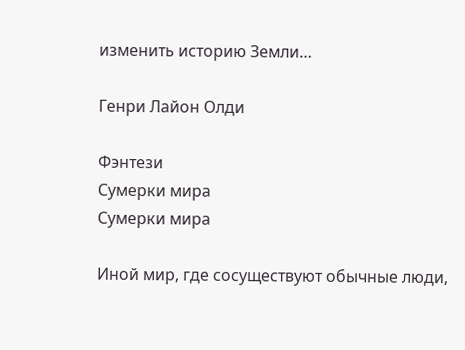изменить историю Земли…

Генри Лайон Олди

Фэнтези
Сумерки мира
Сумерки мира

Иной мир, где сосуществуют обычные люди,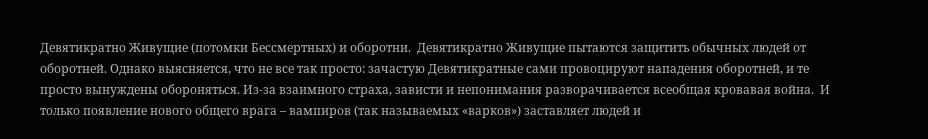Девятикратно Живущие (потомки Бессмертных) и оборотни.  Девятикратно Живущие пытаются защитить обычных людей от оборотней. Однако выясняется, что не все так просто: зачастую Девятикратные сами провоцируют нападения оборотней, и те просто вынуждены обороняться. Из-за взаимного страха, зависти и непонимания разворачивается всеобщая кровавая война.  И только появление нового общего врага – вампиров (так называемых «варков») заставляет людей и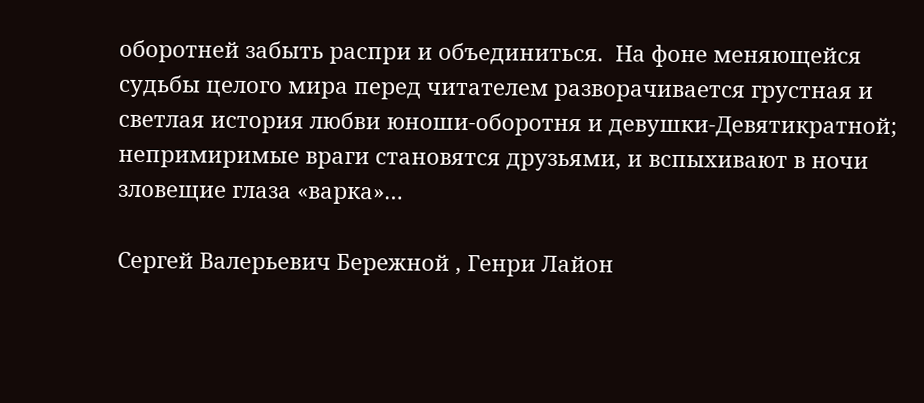оборотней забыть распри и объединиться.  Hа фоне меняющейся судьбы целого мира перед читателем разворачивается грустная и светлая история любви юноши-оборотня и девушки-Девятикратной; непримиримые враги становятся друзьями, и вспыхивают в ночи зловещие глаза «варка»…

Сергей Валерьевич Бережной , Генри Лайон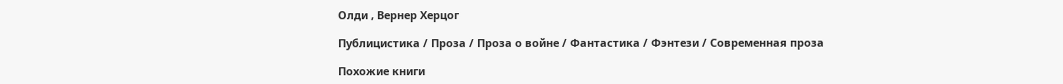Олди , Вернер Херцог

Публицистика / Проза / Проза о войне / Фантастика / Фэнтези / Современная проза

Похожие книги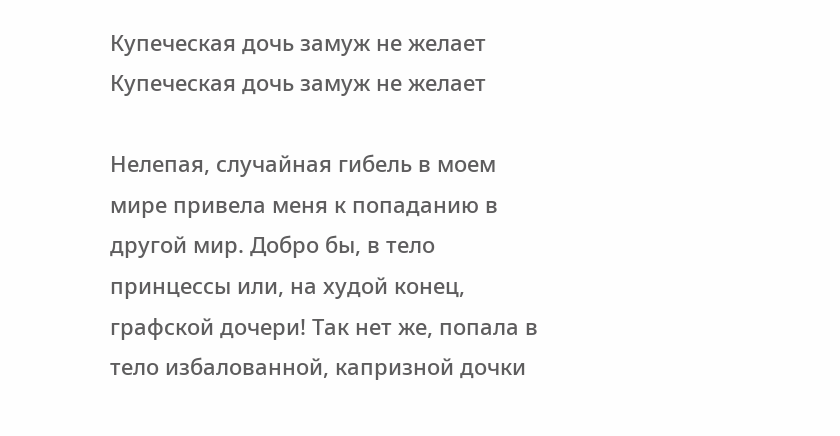Купеческая дочь замуж не желает
Купеческая дочь замуж не желает

Нелепая, случайная гибель в моем мире привела меня к попаданию в другой мир. Добро бы, в тело принцессы или, на худой конец, графской дочери! Так нет же, попала в тело избалованной, капризной дочки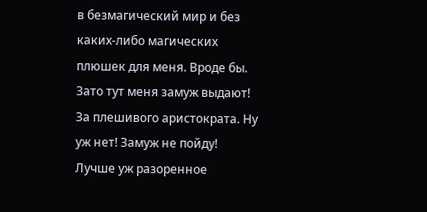в безмагический мир и без каких-либо магических плюшек для меня. Вроде бы. Зато тут меня замуж выдают! За плешивого аристократа. Ну уж нет! Замуж не пойду! Лучше уж разоренное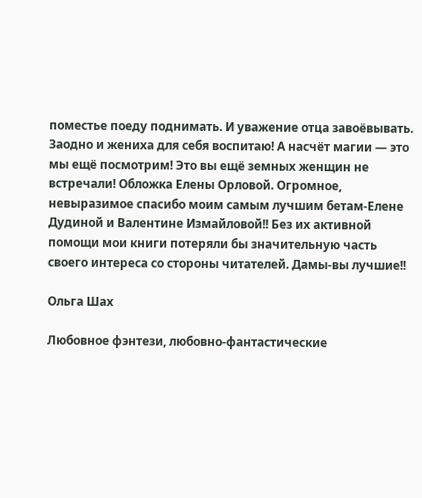поместье поеду поднимать. И уважение отца завоёвывать. Заодно и жениха для себя воспитаю! А насчёт магии — это мы ещё посмотрим! Это вы ещё земных женщин не встречали! Обложка Елены Орловой. Огромное, невыразимое спасибо моим самым лучшим бетам-Елене Дудиной и Валентине Измайловой!! Без их активной помощи мои книги потеряли бы значительную часть своего интереса со стороны читателей. Дамы-вы лучшие!!

Ольга Шах

Любовное фэнтези, любовно-фантастические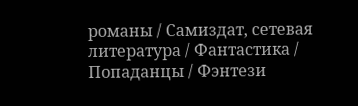романы / Самиздат, сетевая литература / Фантастика / Попаданцы / Фэнтези